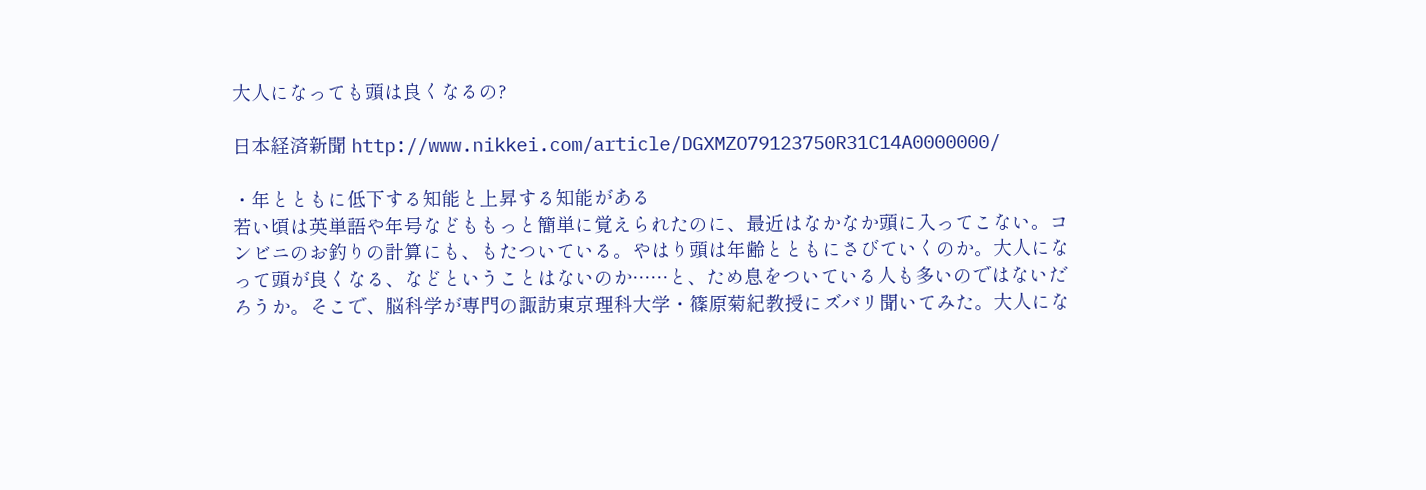大人になっても頭は良くなるの?

日本経済新聞 http://www.nikkei.com/article/DGXMZO79123750R31C14A0000000/

・年とともに低下する知能と上昇する知能がある
若い頃は英単語や年号などももっと簡単に覚えられたのに、最近はなかなか頭に入ってこない。コンビニのお釣りの計算にも、もたついている。やはり頭は年齢とともにさびていくのか。大人になって頭が良くなる、などということはないのか……と、ため息をついている人も多いのではないだろうか。そこで、脳科学が専門の諏訪東京理科大学・篠原菊紀教授にズバリ聞いてみた。大人にな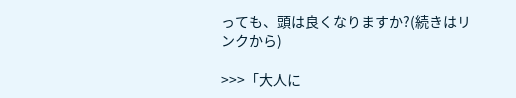っても、頭は良くなりますか?(続きはリンクから)

>>>「大人に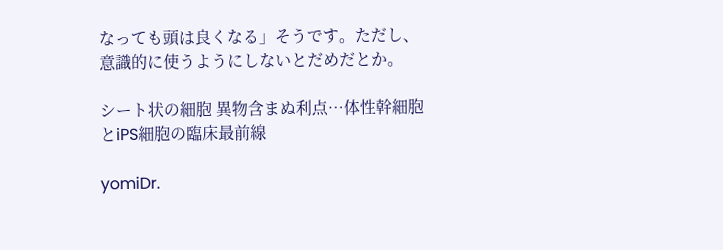なっても頭は良くなる」そうです。ただし、意識的に使うようにしないとだめだとか。

シート状の細胞 異物含まぬ利点…体性幹細胞とiPS細胞の臨床最前線

yomiDr.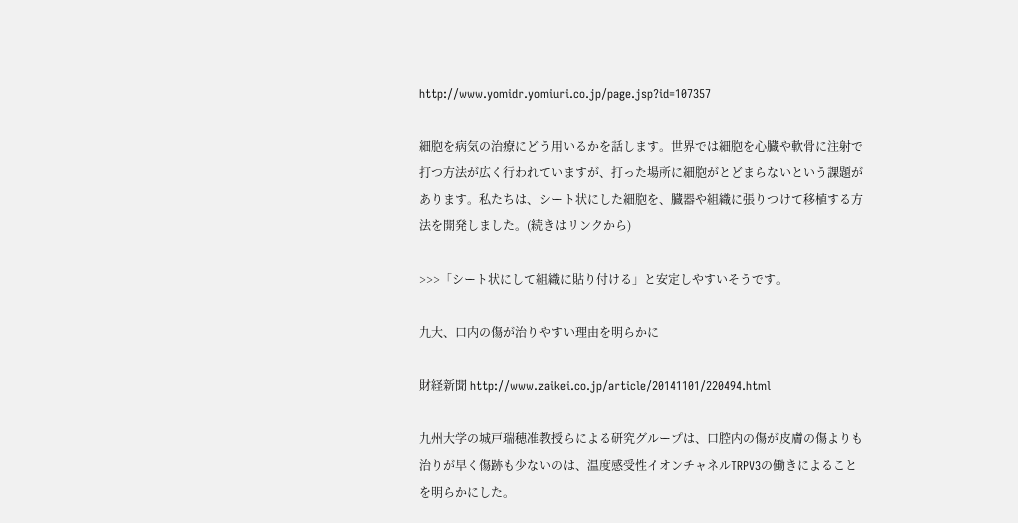http://www.yomidr.yomiuri.co.jp/page.jsp?id=107357

細胞を病気の治療にどう用いるかを話します。世界では細胞を心臓や軟骨に注射で打つ方法が広く行われていますが、打った場所に細胞がとどまらないという課題があります。私たちは、シート状にした細胞を、臓器や組織に張りつけて移植する方法を開発しました。(続きはリンクから)

>>>「シート状にして組織に貼り付ける」と安定しやすいそうです。

九大、口内の傷が治りやすい理由を明らかに

財経新聞 http://www.zaikei.co.jp/article/20141101/220494.html

九州大学の城戸瑞穂准教授らによる研究グループは、口腔内の傷が皮膚の傷よりも治りが早く傷跡も少ないのは、温度感受性イオンチャネルTRPV3の働きによることを明らかにした。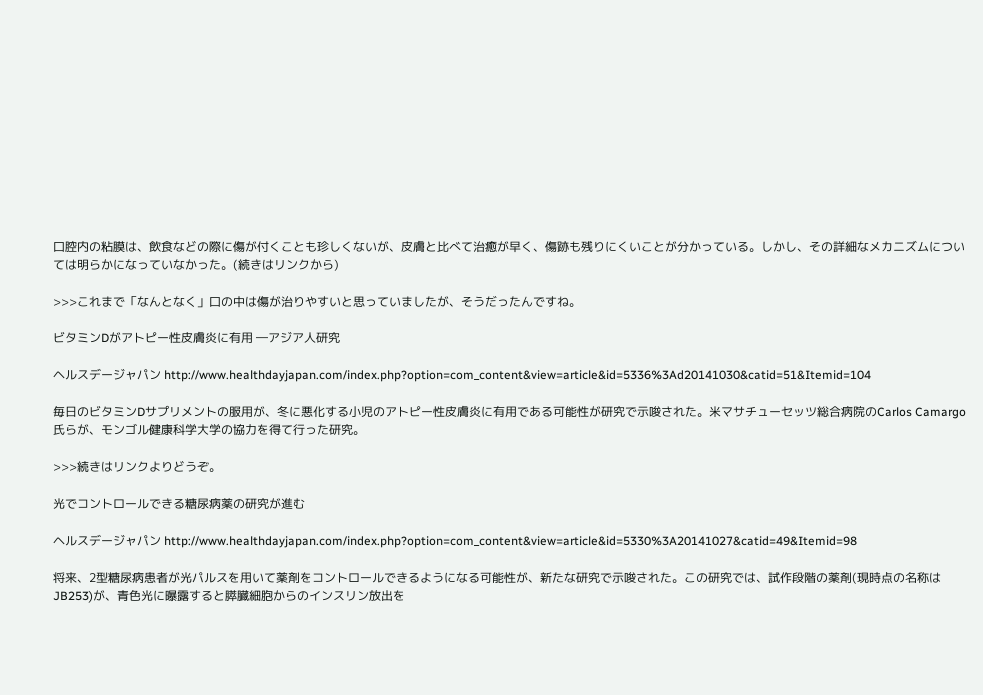口腔内の粘膜は、飲食などの際に傷が付くことも珍しくないが、皮膚と比べて治癒が早く、傷跡も残りにくいことが分かっている。しかし、その詳細なメカニズムについては明らかになっていなかった。(続きはリンクから)

>>>これまで「なんとなく」口の中は傷が治りやすいと思っていましたが、そうだったんですね。

ビタミンDがアトピー性皮膚炎に有用 ―アジア人研究

ヘルスデージャパン http://www.healthdayjapan.com/index.php?option=com_content&view=article&id=5336%3Ad20141030&catid=51&Itemid=104

毎日のビタミンDサプリメントの服用が、冬に悪化する小児のアトピー性皮膚炎に有用である可能性が研究で示唆された。米マサチューセッツ総合病院のCarlos Camargo氏らが、モンゴル健康科学大学の協力を得て行った研究。

>>>続きはリンクよりどうぞ。

光でコントロールできる糖尿病薬の研究が進む

ヘルスデージャパン http://www.healthdayjapan.com/index.php?option=com_content&view=article&id=5330%3A20141027&catid=49&Itemid=98

将来、2型糖尿病患者が光パルスを用いて薬剤をコントロールできるようになる可能性が、新たな研究で示唆された。この研究では、試作段階の薬剤(現時点の名称はJB253)が、青色光に曝露すると膵臓細胞からのインスリン放出を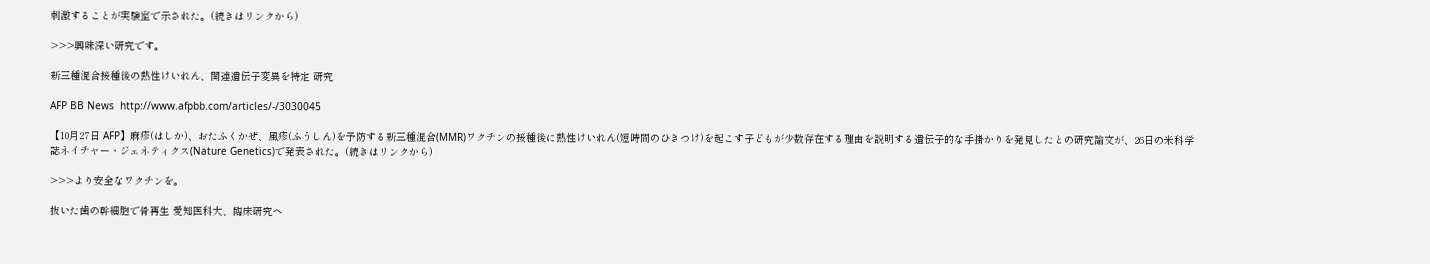刺激することが実験室で示された。(続きはリンクから)

>>>興味深い研究です。

新三種混合接種後の熱性けいれん、関連遺伝子変異を特定 研究

AFP BB News  http://www.afpbb.com/articles/-/3030045

【10月27日 AFP】麻疹(はしか)、おたふくかぜ、風疹(ふうしん)を予防する新三種混合(MMR)ワクチンの接種後に熱性けいれん(短時間のひきつけ)を起こす子どもが少数存在する理由を説明する遺伝子的な手掛かりを発見したとの研究論文が、26日の米科学誌ネイチャー・ジェネティクス(Nature Genetics)で発表された。(続きはリンクから)

>>>より安全なワクチンを。

抜いた歯の幹細胞で骨再生 愛知医科大、臨床研究へ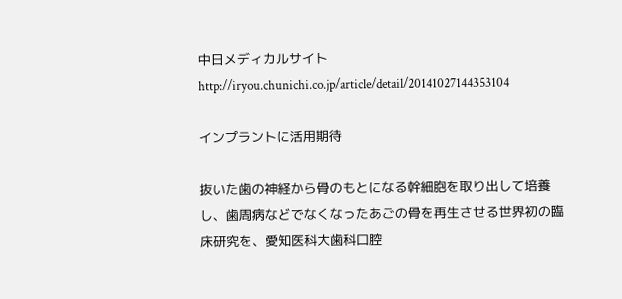中日メディカルサイト http://iryou.chunichi.co.jp/article/detail/20141027144353104

インプラントに活用期待

抜いた歯の神経から骨のもとになる幹細胞を取り出して培養し、歯周病などでなくなったあごの骨を再生させる世界初の臨床研究を、愛知医科大歯科口腔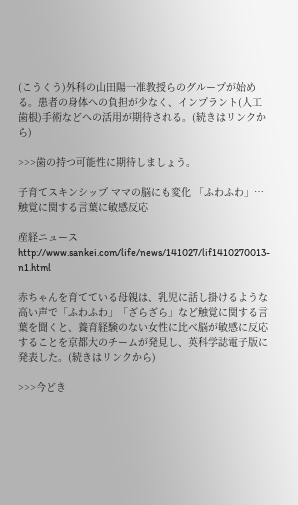(こうくう)外科の山田陽一准教授らのグループが始める。患者の身体への負担が少なく、インプラント(人工歯根)手術などへの活用が期待される。(続きはリンクから)

>>>歯の持つ可能性に期待しましょう。

子育てスキンシップ ママの脳にも変化 「ふわふわ」…触覚に関する言葉に敏感反応

産経ニュース http://www.sankei.com/life/news/141027/lif1410270013-n1.html

赤ちゃんを育てている母親は、乳児に話し掛けるような高い声で「ふわふわ」「ざらざら」など触覚に関する言葉を聞くと、養育経験のない女性に比べ脳が敏感に反応することを京都大のチームが発見し、英科学誌電子版に発表した。(続きはリンクから)

>>>今どき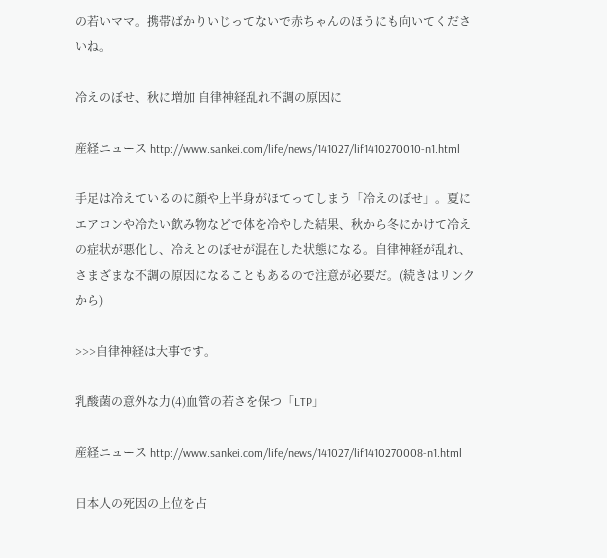の若いママ。携帯ばかりいじってないで赤ちゃんのほうにも向いてくださいね。

冷えのぼせ、秋に増加 自律神経乱れ不調の原因に

産経ニュース http://www.sankei.com/life/news/141027/lif1410270010-n1.html

手足は冷えているのに顔や上半身がほてってしまう「冷えのぼせ」。夏にエアコンや冷たい飲み物などで体を冷やした結果、秋から冬にかけて冷えの症状が悪化し、冷えとのぼせが混在した状態になる。自律神経が乱れ、さまざまな不調の原因になることもあるので注意が必要だ。(続きはリンクから)

>>>自律神経は大事です。

乳酸菌の意外な力(4)血管の若さを保つ「LTP」

産経ニュース http://www.sankei.com/life/news/141027/lif1410270008-n1.html

日本人の死因の上位を占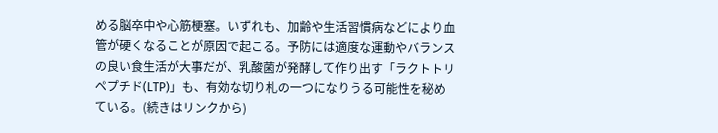める脳卒中や心筋梗塞。いずれも、加齢や生活習慣病などにより血管が硬くなることが原因で起こる。予防には適度な運動やバランスの良い食生活が大事だが、乳酸菌が発酵して作り出す「ラクトトリペプチド(LTP)」も、有効な切り札の一つになりうる可能性を秘めている。(続きはリンクから)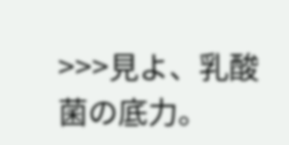>>>見よ、乳酸菌の底力。